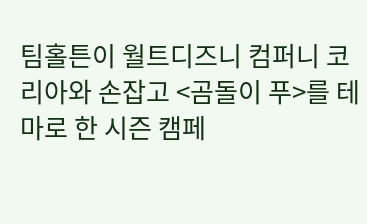팀홀튼이 월트디즈니 컴퍼니 코리아와 손잡고 <곰돌이 푸>를 테마로 한 시즌 캠페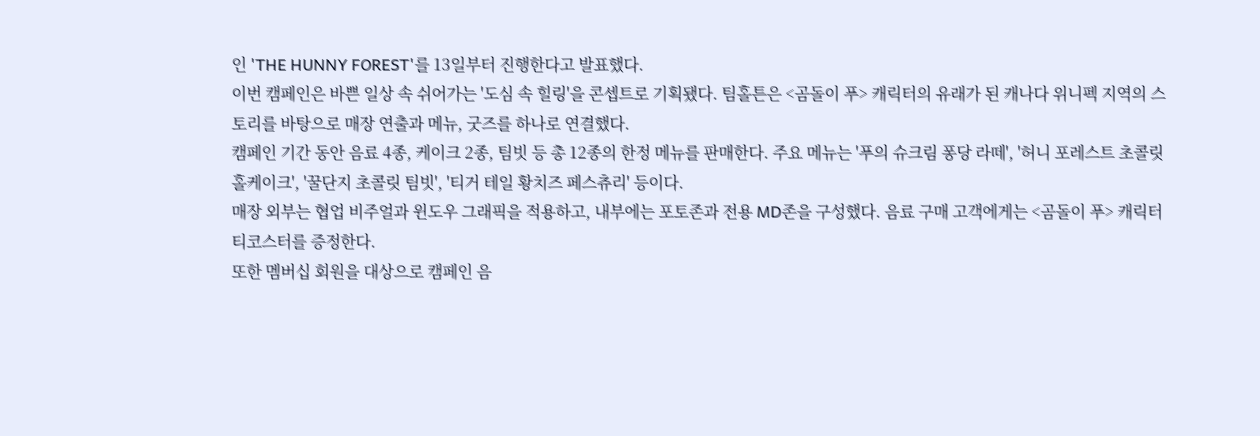인 'THE HUNNY FOREST'를 13일부터 진행한다고 발표했다.
이번 캠페인은 바쁜 일상 속 쉬어가는 '도심 속 힐링'을 콘셉트로 기획됐다. 팀홀튼은 <곰돌이 푸> 캐릭터의 유래가 된 캐나다 위니펙 지역의 스토리를 바탕으로 매장 연출과 메뉴, 굿즈를 하나로 연결했다.
캠페인 기간 동안 음료 4종, 케이크 2종, 팀빗 등 총 12종의 한정 메뉴를 판매한다. 주요 메뉴는 '푸의 슈크림 퐁당 라떼', '허니 포레스트 초콜릿 홀케이크', '꿀단지 초콜릿 팀빗', '티거 테일 황치즈 페스츄리' 등이다.
매장 외부는 협업 비주얼과 윈도우 그래픽을 적용하고, 내부에는 포토존과 전용 MD존을 구성했다. 음료 구매 고객에게는 <곰돌이 푸> 캐릭터 티코스터를 증정한다.
또한 멤버십 회원을 대상으로 캠페인 음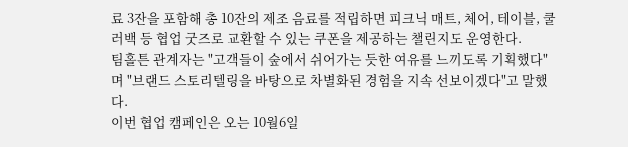료 3잔을 포함해 총 10잔의 제조 음료를 적립하면 피크닉 매트, 체어, 테이블, 쿨러백 등 협업 굿즈로 교환할 수 있는 쿠폰을 제공하는 챌린지도 운영한다.
팀홀튼 관계자는 "고객들이 숲에서 쉬어가는 듯한 여유를 느끼도록 기획했다"며 "브랜드 스토리텔링을 바탕으로 차별화된 경험을 지속 선보이겠다"고 말했다.
이번 협업 캠페인은 오는 10월6일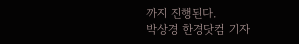까지 진행된다.
박상경 한경닷컴 기자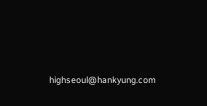highseoul@hankyung.com